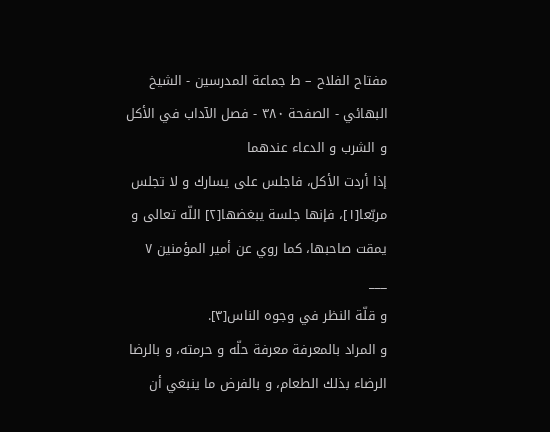مفتاح الفلاح – ط جماعة المدرسين - الشيخ البهائي - الصفحة ٣٨٠ - فصل الآداب في الأكل و الشرب و الدعاء عندهما
إذا أردت الأكل، فاجلس على يسارك و لا تجلس مربّعا[١]، فإنها جلسة يبغضها[٢] اللّه تعالى و يمقت صاحبها، كما روي عن أمير المؤمنين ٧
___
و قلّة النظر في وجوه الناس[٣].
و المراد بالمعرفة معرفة حلّه و حرمته، و بالرضا الرضاء بذلك الطعام، و بالفرض ما ينبغي أن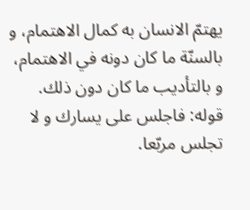يهتمّ الانسان به كمال الاهتمام، و بالسنّة ما كان دونه في الاهتمام، و بالتأديب ما كان دون ذلك.
قوله: فاجلس على يسارك و لا تجلس مربّعا.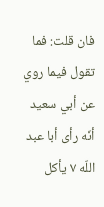فان قلت: فما تقول فيما روي عن أبي سعيد أنّه رأى أبا عبد اللّه ٧ يأكل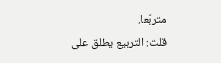متربّعا.
قلت: التربيع يطلق على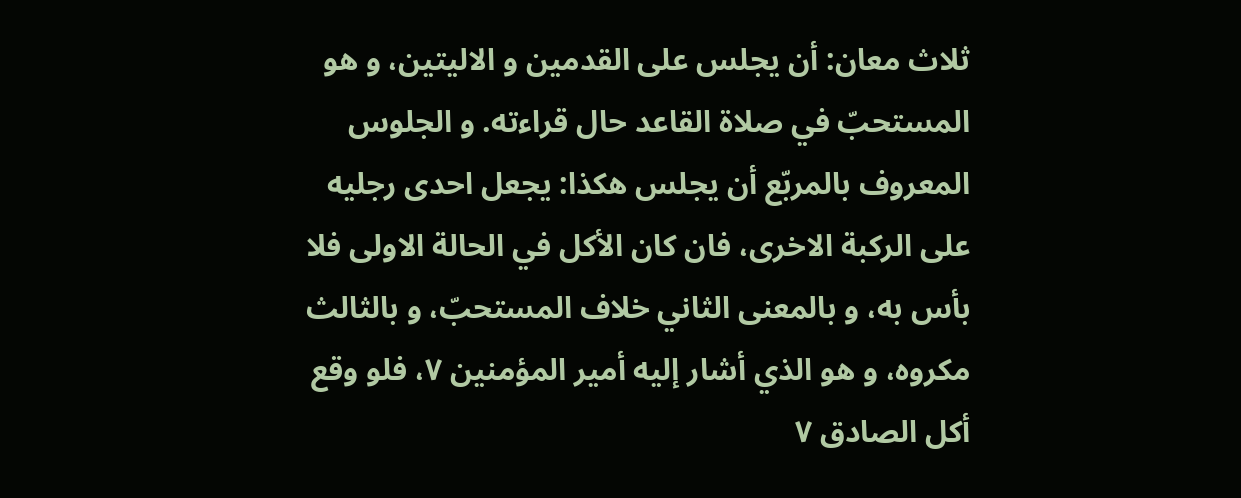ثلاث معان: أن يجلس على القدمين و الاليتين، و هو المستحبّ في صلاة القاعد حال قراءته. و الجلوس المعروف بالمربّع أن يجلس هكذا: يجعل احدى رجليه على الركبة الاخرى، فان كان الأكل في الحالة الاولى فلا بأس به، و بالمعنى الثاني خلاف المستحبّ، و بالثالث مكروه، و هو الذي أشار إليه أمير المؤمنين ٧، فلو وقع أكل الصادق ٧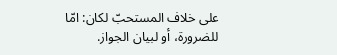على خلاف المستحبّ لكان: امّا للضرورة، أو لبيان الجواز.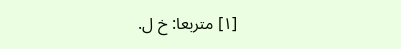[١] متربعا: خ ل.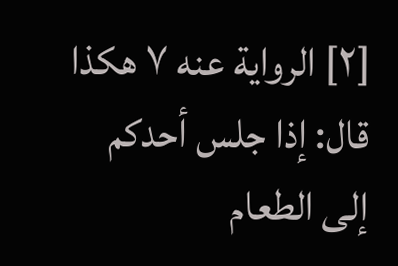[٢] الرواية عنه ٧ هكذا قال: إذا جلس أحدكم إلى الطعام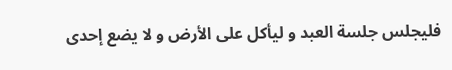فليجلس جلسة العبد و ليأكل على الأرض و لا يضع إحدى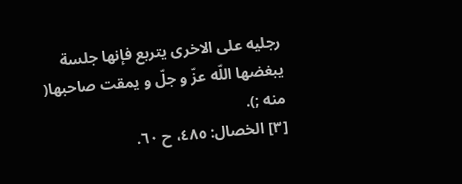رجليه على الاخرى يتربع فإنها جلسة يبغضها اللّه عزّ و جلّ و يمقت صاحبها( منه ;).
[٣] الخصال: ٤٨٥، ح ٦٠.